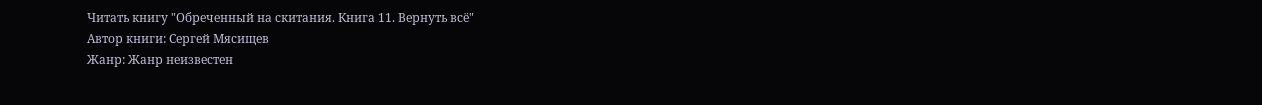Читать книгу "Обреченный на скитания. Книга 11. Вернуть всё"
Автор книги: Сергей Мясищев
Жанр: Жанр неизвестен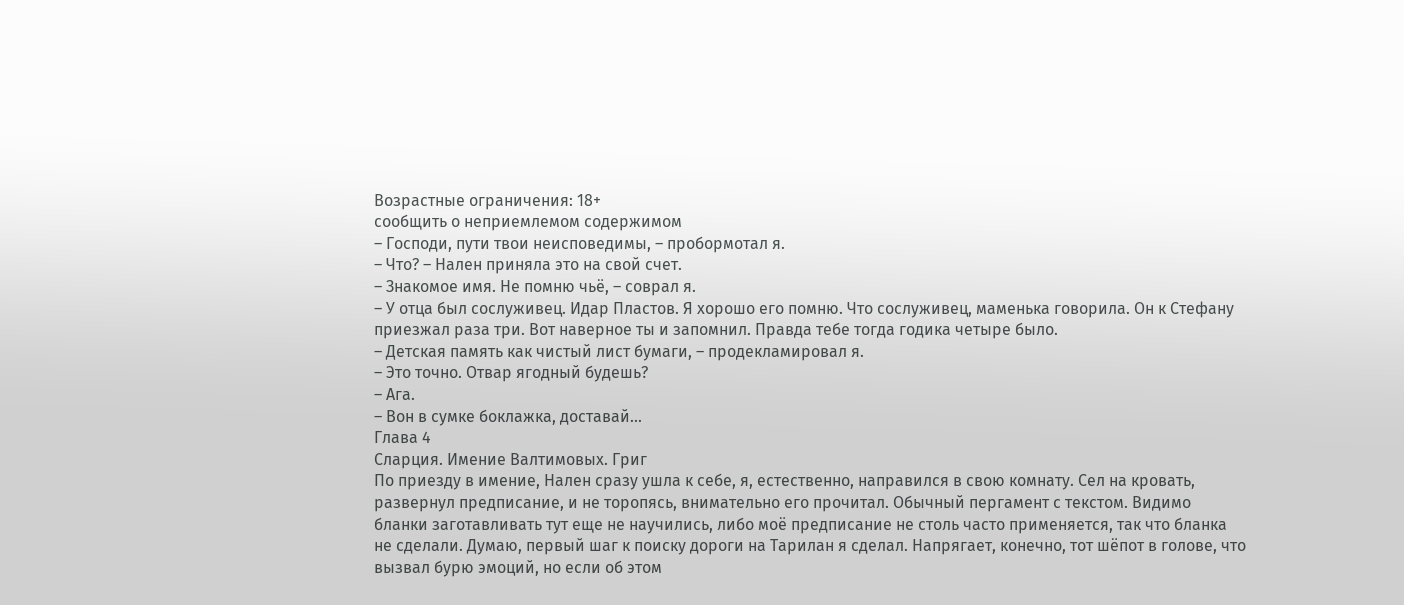Возрастные ограничения: 18+
сообщить о неприемлемом содержимом
– Господи, пути твои неисповедимы, – пробормотал я.
– Что? – Нален приняла это на свой счет.
– Знакомое имя. Не помню чьё, – соврал я.
– У отца был сослуживец. Идар Пластов. Я хорошо его помню. Что сослуживец, маменька говорила. Он к Стефану приезжал раза три. Вот наверное ты и запомнил. Правда тебе тогда годика четыре было.
– Детская память как чистый лист бумаги, – продекламировал я.
– Это точно. Отвар ягодный будешь?
– Ага.
– Вон в сумке боклажка, доставай...
Глава 4
Сларция. Имение Валтимовых. Григ
По приезду в имение, Нален сразу ушла к себе, я, естественно, направился в свою комнату. Сел на кровать, развернул предписание, и не торопясь, внимательно его прочитал. Обычный пергамент с текстом. Видимо бланки заготавливать тут еще не научились, либо моё предписание не столь часто применяется, так что бланка не сделали. Думаю, первый шаг к поиску дороги на Тарилан я сделал. Напрягает, конечно, тот шёпот в голове, что вызвал бурю эмоций, но если об этом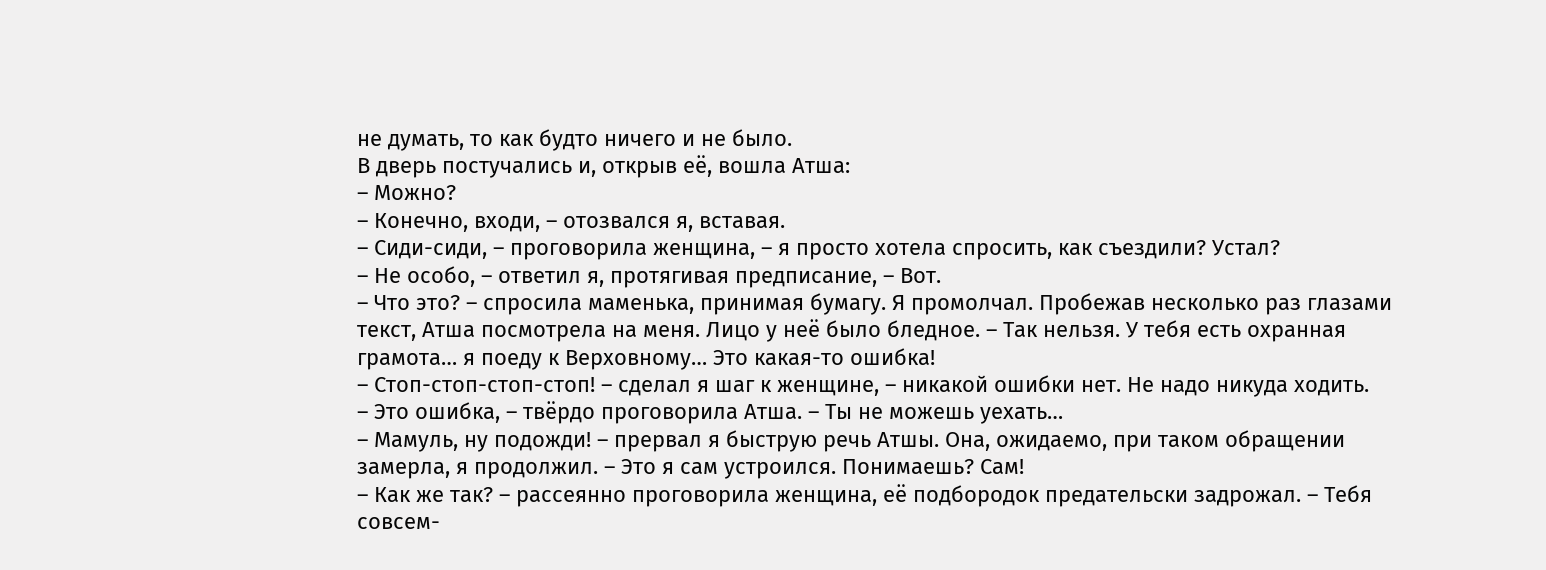не думать, то как будто ничего и не было.
В дверь постучались и, открыв её, вошла Атша:
– Можно?
– Конечно, входи, – отозвался я, вставая.
– Сиди-сиди, – проговорила женщина, – я просто хотела спросить, как съездили? Устал?
– Не особо, – ответил я, протягивая предписание, – Вот.
– Что это? – спросила маменька, принимая бумагу. Я промолчал. Пробежав несколько раз глазами текст, Атша посмотрела на меня. Лицо у неё было бледное. – Так нельзя. У тебя есть охранная грамота… я поеду к Верховному… Это какая-то ошибка!
– Стоп-стоп-стоп-стоп! – сделал я шаг к женщине, – никакой ошибки нет. Не надо никуда ходить.
– Это ошибка, – твёрдо проговорила Атша. – Ты не можешь уехать…
– Мамуль, ну подожди! – прервал я быструю речь Атшы. Она, ожидаемо, при таком обращении замерла, я продолжил. – Это я сам устроился. Понимаешь? Сам!
– Как же так? – рассеянно проговорила женщина, её подбородок предательски задрожал. – Тебя совсем-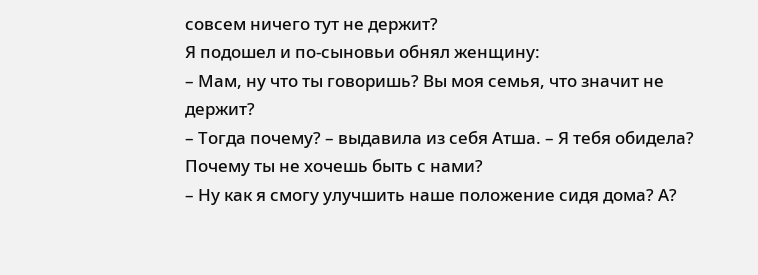совсем ничего тут не держит?
Я подошел и по-сыновьи обнял женщину:
– Мам, ну что ты говоришь? Вы моя семья, что значит не держит?
– Тогда почему? – выдавила из себя Атша. – Я тебя обидела? Почему ты не хочешь быть с нами?
– Ну как я смогу улучшить наше положение сидя дома? А?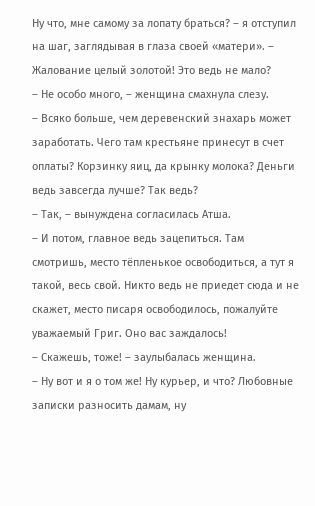Ну что, мне самому за лопату браться? – я отступил на шаг, заглядывая в глаза своей «матери». – Жалование целый золотой! Это ведь не мало?
– Не особо много, – женщина смахнула слезу.
– Всяко больше, чем деревенский знахарь может заработать. Чего там крестьяне принесут в счет оплаты? Корзинку яиц, да крынку молока? Деньги ведь завсегда лучше? Так ведь?
– Так, – вынуждена согласилась Атша.
– И потом, главное ведь зацепиться. Там смотришь, место тёпленькое освободиться, а тут я такой, весь свой. Никто ведь не приедет сюда и не скажет, место писаря освободилось, пожалуйте уважаемый Григ. Оно вас заждалось!
– Скажешь, тоже! – заулыбалась женщина.
– Ну вот и я о том же! Ну курьер, и что? Любовные записки разносить дамам, ну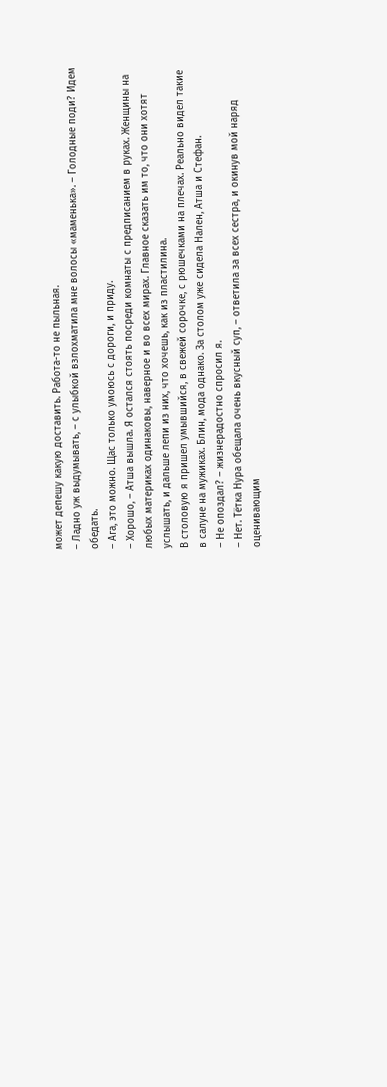может депешу какую доставить. Работа-то не пыльная.
– Ладно уж выдумывать, – с улыбкой взлохматила мне волосы «маменька». – Голодные поди? Идем обедать.
– Ага, это можно. Щас только умоюсь с дороги, и приду.
– Хорошо, – Атша вышла. Я остался стоять посреди комнаты с предписанием в руках. Женщины на любых материках одинаковы, наверное и во всех мирах. Главное сказать им то, что они хотят услышать, и дальше лепи из них, что хочешь, как из пластилина.
В столовую я пришел умывшийся, в свежей сорочке, с рюшечками на плечах. Реально видел такие в салуне на мужиках. Блин, мода однако. За столом уже сидела Нален, Атша и Стефан.
– Не опоздал? – жизнерадостно спросил я.
– Нет. Тётка Нура обещала очень вкусный суп, – ответила за всех сестра, и окинув мой наряд оценивающим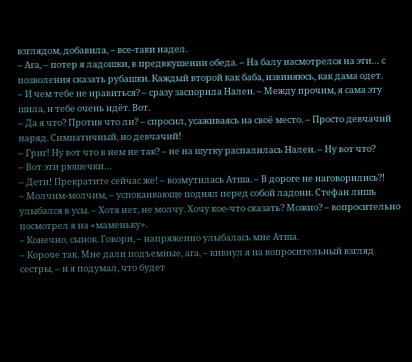взглядом, добавила, – все-таки надел.
– Ага, – потер я ладошки, в предвкушении обеда. – На балу насмотрелся на эти… с позволения сказать рубашки. Каждый второй как баба, извиняюсь, как дама одет.
– И чем тебе не нравиться? – сразу заспорила Нален. – Между прочим, я сама эту шила, и тебе очень идёт. Вот.
– Да я что? Против что ли? – спросил, усаживаясь на своё место. – Просто девчачий наряд. Симпатичный, но девчачий!
– Григ! Ну вот что в нем не так? – не на шутку распалилась Нален. – Ну вот что?
– Вот эти рюшечки…
– Дети! Прекратите сейчас же! – возмутилась Атша. – В дороге не наговорились?!
– Молчим-молчим, – успокаивающе поднял перед собой ладони. Стефан лишь улыбался в усы. – Хотя нет, не молчу. Хочу кое-что сказать? Можно? – вопросительно посмотрел я на «маменьку».
– Конечно, сынок. Говори, – напряженно улыбалась мне Атша.
– Короче так. Мне дали подъемные, ага, – кивнул я на вопросительный взгляд сестры, – и я подумал, что будет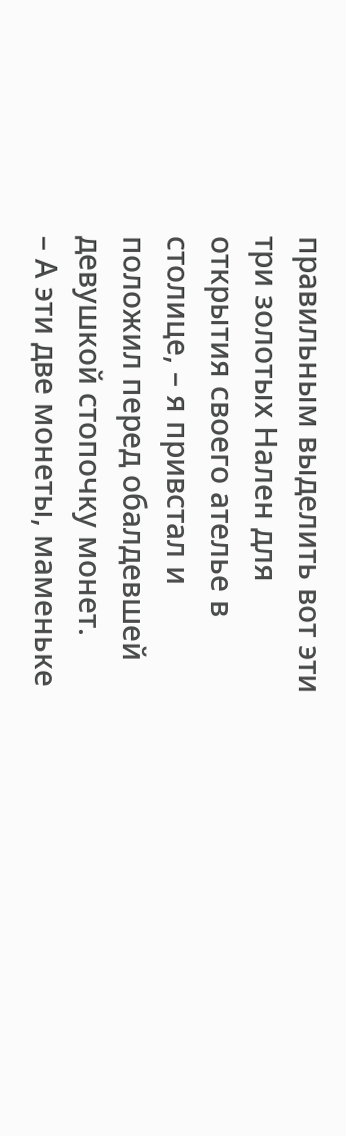правильным выделить вот эти три золотых Нален для открытия своего ателье в столице, – я привстал и положил перед обалдевшей девушкой стопочку монет.
– А эти две монеты, маменьке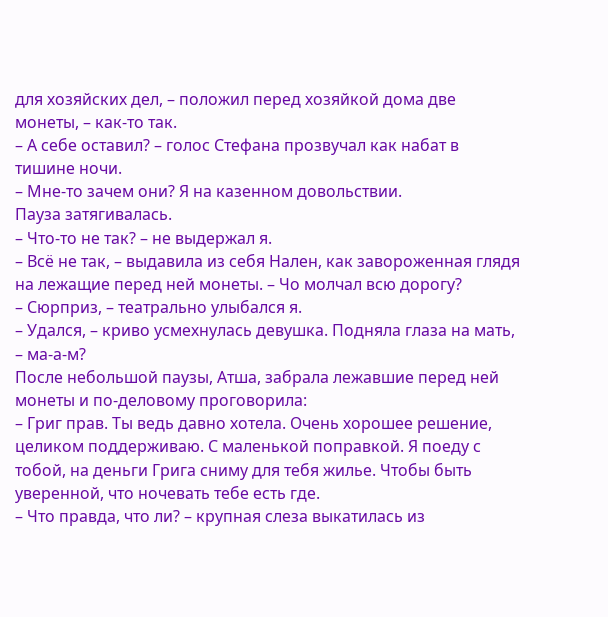для хозяйских дел, – положил перед хозяйкой дома две монеты, – как-то так.
– А себе оставил? – голос Стефана прозвучал как набат в тишине ночи.
– Мне-то зачем они? Я на казенном довольствии.
Пауза затягивалась.
– Что-то не так? – не выдержал я.
– Всё не так, – выдавила из себя Нален, как завороженная глядя на лежащие перед ней монеты. – Чо молчал всю дорогу?
– Сюрприз, – театрально улыбался я.
– Удался, – криво усмехнулась девушка. Подняла глаза на мать, – ма-а-м?
После небольшой паузы, Атша, забрала лежавшие перед ней монеты и по-деловому проговорила:
– Григ прав. Ты ведь давно хотела. Очень хорошее решение, целиком поддерживаю. С маленькой поправкой. Я поеду с тобой, на деньги Грига сниму для тебя жилье. Чтобы быть уверенной, что ночевать тебе есть где.
– Что правда, что ли? – крупная слеза выкатилась из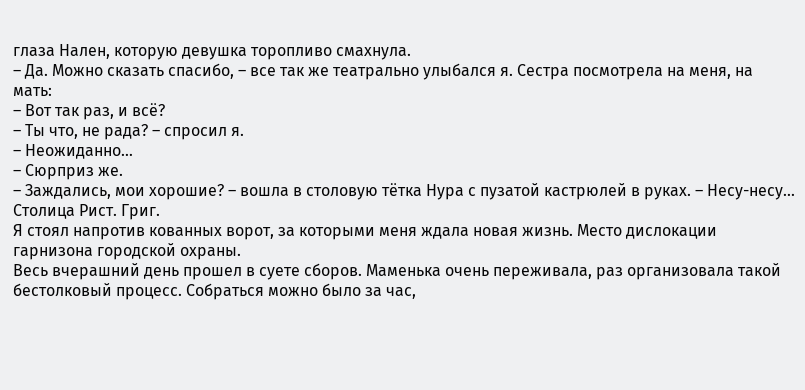глаза Нален, которую девушка торопливо смахнула.
– Да. Можно сказать спасибо, – все так же театрально улыбался я. Сестра посмотрела на меня, на мать:
– Вот так раз, и всё?
– Ты что, не рада? – спросил я.
– Неожиданно…
– Сюрприз же.
– Заждались, мои хорошие? – вошла в столовую тётка Нура с пузатой кастрюлей в руках. – Несу-несу...
Столица Рист. Григ.
Я стоял напротив кованных ворот, за которыми меня ждала новая жизнь. Место дислокации гарнизона городской охраны.
Весь вчерашний день прошел в суете сборов. Маменька очень переживала, раз организовала такой бестолковый процесс. Собраться можно было за час,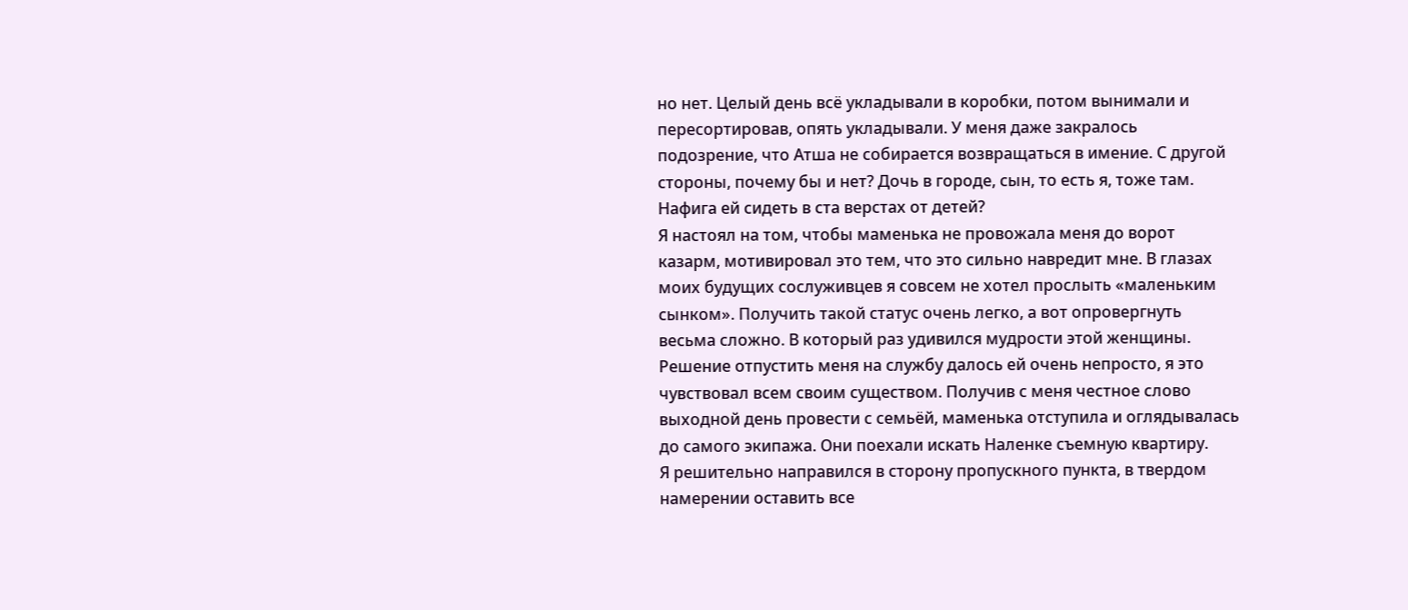но нет. Целый день всё укладывали в коробки, потом вынимали и пересортировав, опять укладывали. У меня даже закралось подозрение, что Атша не собирается возвращаться в имение. С другой стороны, почему бы и нет? Дочь в городе, сын, то есть я, тоже там. Нафига ей сидеть в ста верстах от детей?
Я настоял на том, чтобы маменька не провожала меня до ворот казарм, мотивировал это тем, что это сильно навредит мне. В глазах моих будущих сослуживцев я совсем не хотел прослыть «маленьким сынком». Получить такой статус очень легко, а вот опровергнуть весьма сложно. В который раз удивился мудрости этой женщины. Решение отпустить меня на службу далось ей очень непросто, я это чувствовал всем своим существом. Получив с меня честное слово выходной день провести с семьёй, маменька отступила и оглядывалась до самого экипажа. Они поехали искать Наленке съемную квартиру.
Я решительно направился в сторону пропускного пункта, в твердом намерении оставить все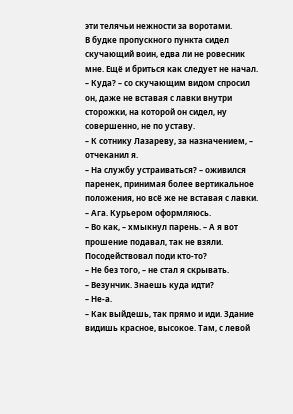эти телячьи нежности за воротами.
В будке пропускного пункта сидел скучающий воин, едва ли не ровесник мне. Ещё и бриться как следует не начал.
– Куда? – со скучающим видом спросил он, даже не вставая с лавки внутри сторожки, на которой он сидел, ну совершенно, не по уставу.
– К сотнику Лазареву, за назначением, – отчеканил я.
– На службу устраиваться? – оживился паренек, принимая более вертикальное положения, но всё же не вставая с лавки.
– Ага. Курьером оформляюсь.
– Во как, – хмыкнул парень. – А я вот прошение подавал, так не взяли. Посодействовал поди кто-то?
– Не без того, – не стал я скрывать.
– Везунчик. Знаешь куда идти?
– Не-а.
– Как выйдешь, так прямо и иди. Здание видишь красное, высокое. Там, с левой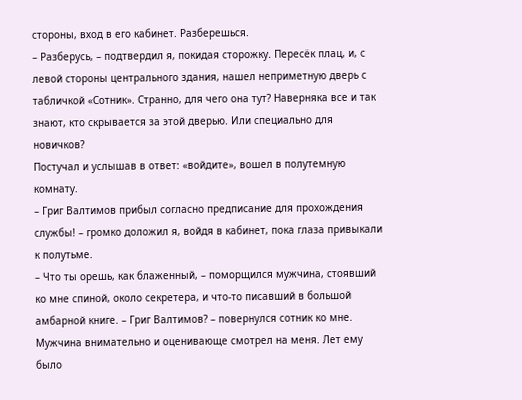стороны, вход в его кабинет. Разберешься.
– Разберусь, – подтвердил я, покидая сторожку. Пересёк плац, и, с левой стороны центрального здания, нашел неприметную дверь с табличкой «Сотник». Странно, для чего она тут? Наверняка все и так знают, кто скрывается за этой дверью. Или специально для новичков?
Постучал и услышав в ответ: «войдите», вошел в полутемную комнату.
– Григ Валтимов прибыл согласно предписание для прохождения службы! – громко доложил я, войдя в кабинет, пока глаза привыкали к полутьме.
– Что ты орешь, как блаженный, – поморщился мужчина, стоявший ко мне спиной, около секретера, и что-то писавший в большой амбарной книге. – Григ Валтимов? – повернулся сотник ко мне.
Мужчина внимательно и оценивающе смотрел на меня. Лет ему было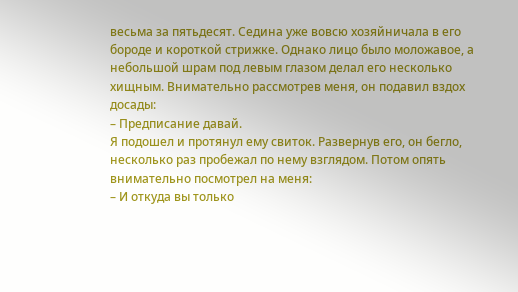весьма за пятьдесят. Седина уже вовсю хозяйничала в его бороде и короткой стрижке. Однако лицо было моложавое, а небольшой шрам под левым глазом делал его несколько хищным. Внимательно рассмотрев меня, он подавил вздох досады:
– Предписание давай.
Я подошел и протянул ему свиток. Развернув его, он бегло, несколько раз пробежал по нему взглядом. Потом опять внимательно посмотрел на меня:
– И откуда вы только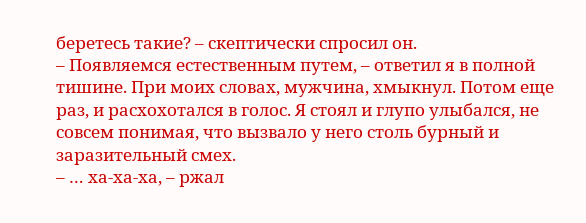беретесь такие? – скептически спросил он.
– Появляемся естественным путем, – ответил я в полной тишине. При моих словах, мужчина, хмыкнул. Потом еще раз, и расхохотался в голос. Я стоял и глупо улыбался, не совсем понимая, что вызвало у него столь бурный и заразительный смех.
– … ха-ха-ха, – ржал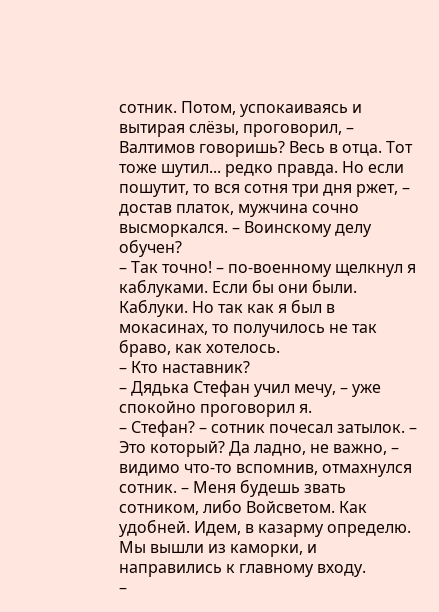сотник. Потом, успокаиваясь и вытирая слёзы, проговорил, – Валтимов говоришь? Весь в отца. Тот тоже шутил... редко правда. Но если пошутит, то вся сотня три дня ржет, – достав платок, мужчина сочно высморкался. – Воинскому делу обучен?
– Так точно! – по-военному щелкнул я каблуками. Если бы они были. Каблуки. Но так как я был в мокасинах, то получилось не так браво, как хотелось.
– Кто наставник?
– Дядька Стефан учил мечу, – уже спокойно проговорил я.
– Стефан? – сотник почесал затылок. – Это который? Да ладно, не важно, – видимо что-то вспомнив, отмахнулся сотник. – Меня будешь звать сотником, либо Войсветом. Как удобней. Идем, в казарму определю.
Мы вышли из каморки, и направились к главному входу.
–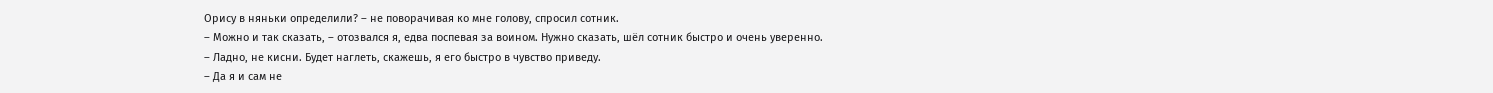Орису в няньки определили? – не поворачивая ко мне голову, спросил сотник.
– Можно и так сказать, – отозвался я, едва поспевая за воином. Нужно сказать, шёл сотник быстро и очень уверенно.
– Ладно, не кисни. Будет наглеть, скажешь, я его быстро в чувство приведу.
– Да я и сам не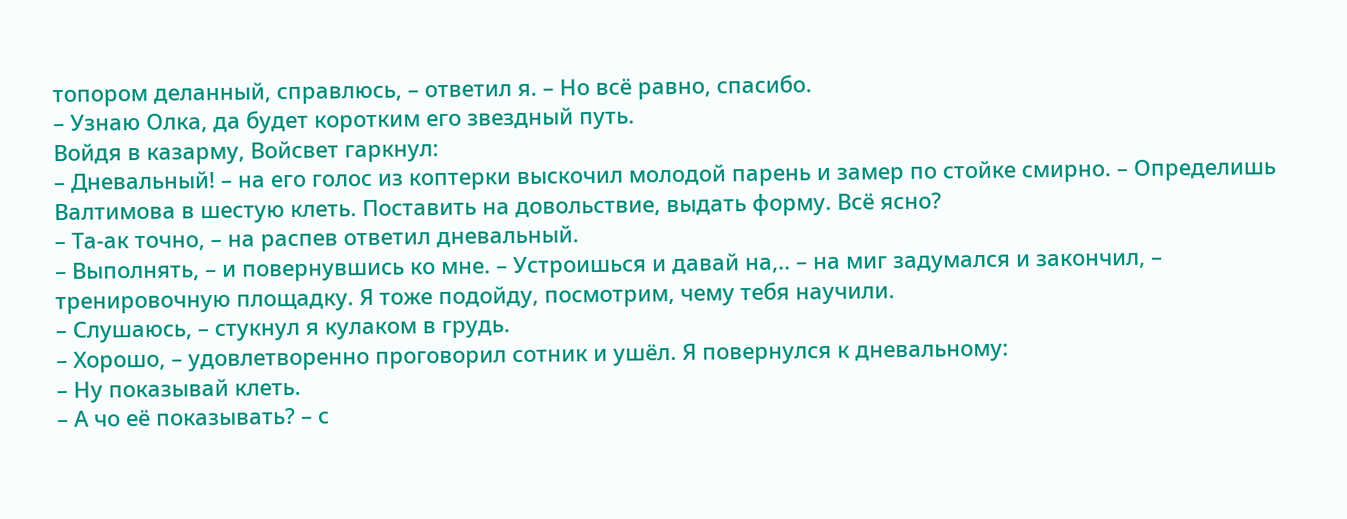топором деланный, справлюсь, – ответил я. – Но всё равно, спасибо.
– Узнаю Олка, да будет коротким его звездный путь.
Войдя в казарму, Войсвет гаркнул:
– Дневальный! – на его голос из коптерки выскочил молодой парень и замер по стойке смирно. – Определишь Валтимова в шестую клеть. Поставить на довольствие, выдать форму. Всё ясно?
– Та-ак точно, – на распев ответил дневальный.
– Выполнять, – и повернувшись ко мне. – Устроишься и давай на,.. – на миг задумался и закончил, – тренировочную площадку. Я тоже подойду, посмотрим, чему тебя научили.
– Слушаюсь, – стукнул я кулаком в грудь.
– Хорошо, – удовлетворенно проговорил сотник и ушёл. Я повернулся к дневальному:
– Ну показывай клеть.
– А чо её показывать? – с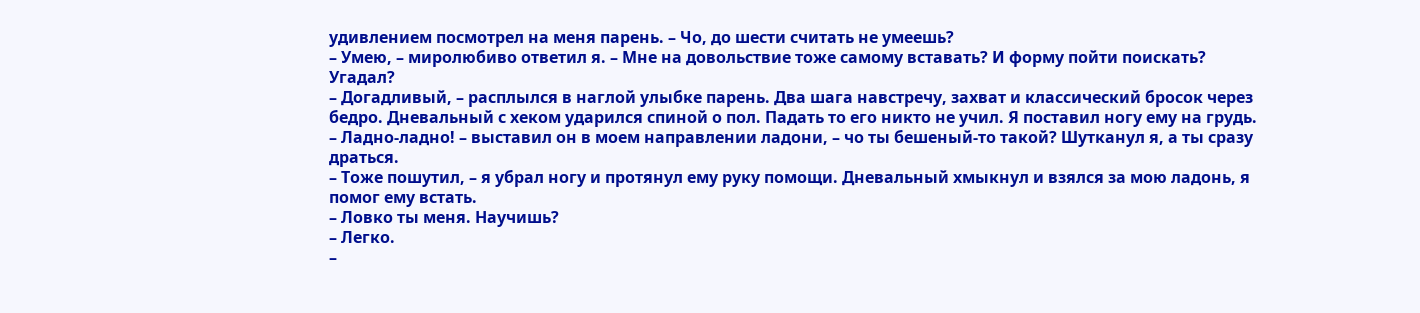удивлением посмотрел на меня парень. – Чо, до шести считать не умеешь?
– Умею, – миролюбиво ответил я. – Мне на довольствие тоже самому вставать? И форму пойти поискать? Угадал?
– Догадливый, – расплылся в наглой улыбке парень. Два шага навстречу, захват и классический бросок через бедро. Дневальный с хеком ударился спиной о пол. Падать то его никто не учил. Я поставил ногу ему на грудь.
– Ладно-ладно! – выставил он в моем направлении ладони, – чо ты бешеный-то такой? Шутканул я, а ты сразу драться.
– Тоже пошутил, – я убрал ногу и протянул ему руку помощи. Дневальный хмыкнул и взялся за мою ладонь, я помог ему встать.
– Ловко ты меня. Научишь?
– Легко.
–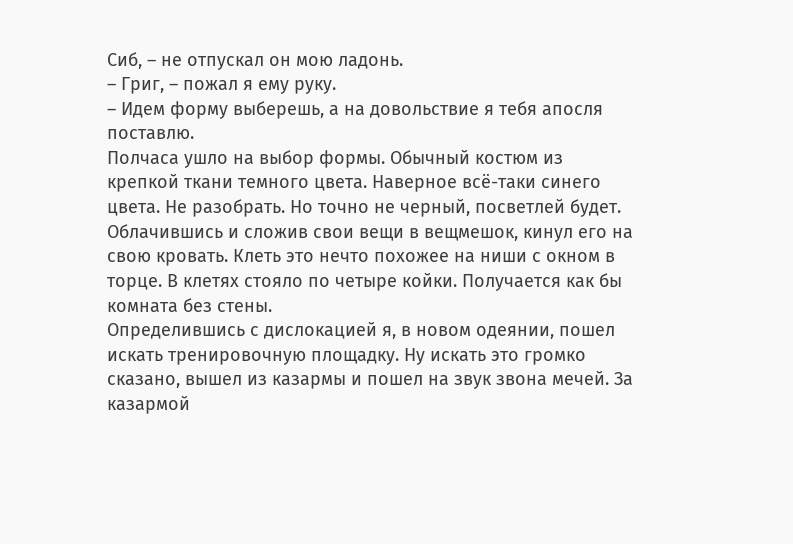Сиб, – не отпускал он мою ладонь.
– Григ, – пожал я ему руку.
– Идем форму выберешь, а на довольствие я тебя апосля поставлю.
Полчаса ушло на выбор формы. Обычный костюм из крепкой ткани темного цвета. Наверное всё-таки синего цвета. Не разобрать. Но точно не черный, посветлей будет. Облачившись и сложив свои вещи в вещмешок, кинул его на свою кровать. Клеть это нечто похожее на ниши с окном в торце. В клетях стояло по четыре койки. Получается как бы комната без стены.
Определившись с дислокацией я, в новом одеянии, пошел искать тренировочную площадку. Ну искать это громко сказано, вышел из казармы и пошел на звук звона мечей. За казармой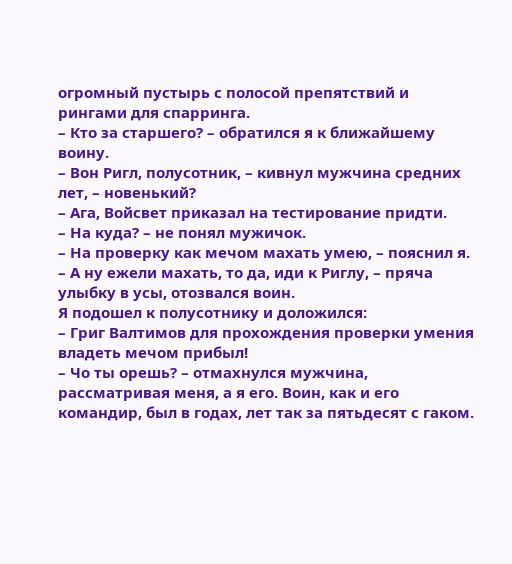огромный пустырь с полосой препятствий и рингами для спарринга.
– Кто за старшего? – обратился я к ближайшему воину.
– Вон Ригл, полусотник, – кивнул мужчина средних лет, – новенький?
– Ага, Войсвет приказал на тестирование придти.
– На куда? – не понял мужичок.
– На проверку как мечом махать умею, – пояснил я.
– А ну ежели махать, то да, иди к Риглу, – пряча улыбку в усы, отозвался воин.
Я подошел к полусотнику и доложился:
– Григ Валтимов для прохождения проверки умения владеть мечом прибыл!
– Чо ты орешь? – отмахнулся мужчина, рассматривая меня, а я его. Воин, как и его командир, был в годах, лет так за пятьдесят с гаком.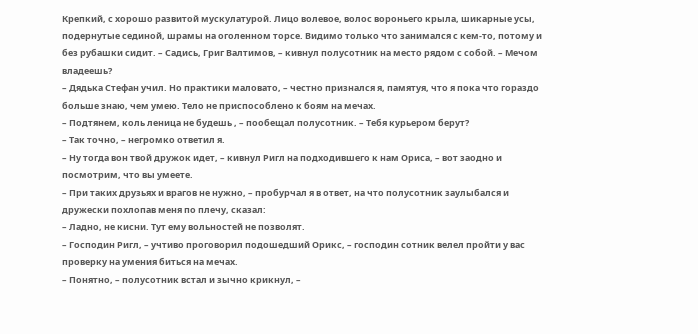Крепкий, с хорошо развитой мускулатурой. Лицо волевое, волос вороньего крыла, шикарные усы, подернутые сединой, шрамы на оголенном торсе. Видимо только что занимался с кем-то, потому и без рубашки сидит. – Садись, Григ Валтимов, – кивнул полусотник на место рядом с собой. – Мечом владеешь?
– Дядька Стефан учил. Но практики маловато, – честно признался я, памятуя, что я пока что гораздо больше знаю, чем умею. Тело не приспособлено к боям на мечах.
– Подтянем, коль леница не будешь , – пообещал полусотник. – Тебя курьером берут?
– Так точно, – негромко ответил я.
– Ну тогда вон твой дружок идет, – кивнул Ригл на подходившего к нам Ориса, – вот заодно и посмотрим, что вы умеете.
– При таких друзьях и врагов не нужно, – пробурчал я в ответ, на что полусотник заулыбался и дружески похлопав меня по плечу, сказал:
– Ладно, не кисни. Тут ему вольностей не позволят.
– Господин Ригл, – учтиво проговорил подошедший Орикс, – господин сотник велел пройти у вас проверку на умения биться на мечах.
– Понятно, – полусотник встал и зычно крикнул, –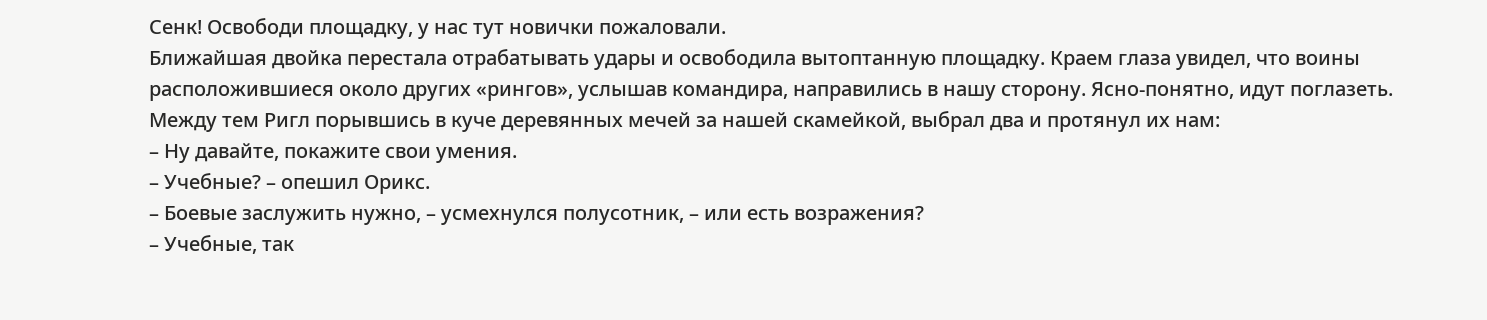Сенк! Освободи площадку, у нас тут новички пожаловали.
Ближайшая двойка перестала отрабатывать удары и освободила вытоптанную площадку. Краем глаза увидел, что воины расположившиеся около других «рингов», услышав командира, направились в нашу сторону. Ясно-понятно, идут поглазеть.
Между тем Ригл порывшись в куче деревянных мечей за нашей скамейкой, выбрал два и протянул их нам:
– Ну давайте, покажите свои умения.
– Учебные? – опешил Орикс.
– Боевые заслужить нужно, – усмехнулся полусотник, – или есть возражения?
– Учебные, так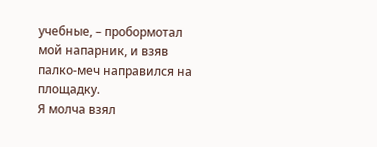учебные, – пробормотал мой напарник, и взяв палко-меч направился на площадку.
Я молча взял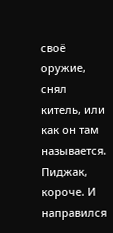своё оружие, снял китель, или как он там называется. Пиджак, короче. И направился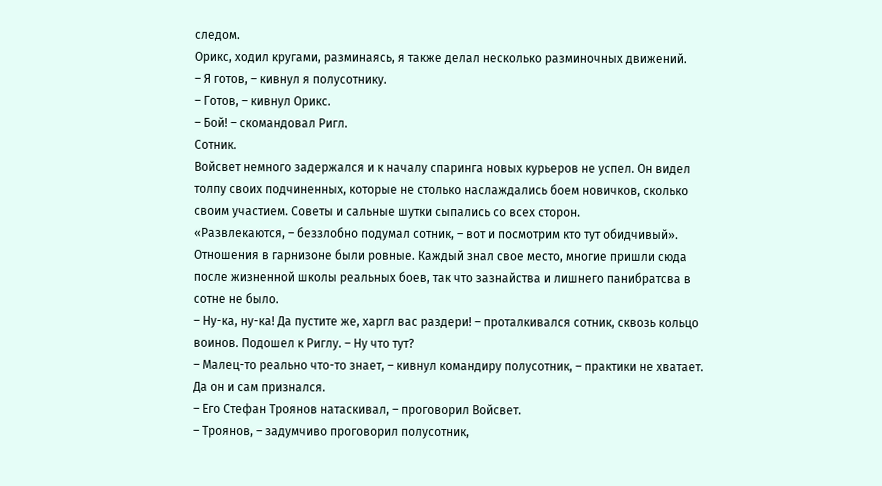следом.
Орикс, ходил кругами, разминаясь, я также делал несколько разминочных движений.
– Я готов, – кивнул я полусотнику.
– Готов, – кивнул Орикс.
– Бой! – скомандовал Ригл.
Сотник.
Войсвет немного задержался и к началу спаринга новых курьеров не успел. Он видел толпу своих подчиненных, которые не столько наслаждались боем новичков, сколько своим участием. Советы и сальные шутки сыпались со всех сторон.
«Развлекаются, – беззлобно подумал сотник, – вот и посмотрим кто тут обидчивый».
Отношения в гарнизоне были ровные. Каждый знал свое место, многие пришли сюда после жизненной школы реальных боев, так что зазнайства и лишнего панибратсва в сотне не было.
– Ну-ка, ну-ка! Да пустите же, харгл вас раздери! – проталкивался сотник, сквозь кольцо воинов. Подошел к Риглу. – Ну что тут?
– Малец-то реально что-то знает, – кивнул командиру полусотник, – практики не хватает. Да он и сам признался.
– Его Стефан Троянов натаскивал, – проговорил Войсвет.
– Троянов, – задумчиво проговорил полусотник,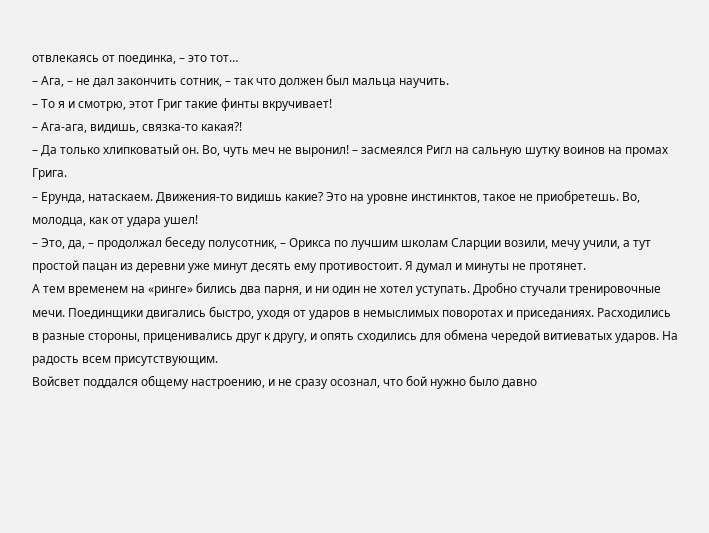отвлекаясь от поединка, – это тот…
– Ага, – не дал закончить сотник, – так что должен был мальца научить.
– То я и смотрю, этот Григ такие финты вкручивает!
– Ага-ага, видишь, связка-то какая?!
– Да только хлипковатый он. Во, чуть меч не выронил! – засмеялся Ригл на сальную шутку воинов на промах Грига.
– Ерунда, натаскаем. Движения-то видишь какие? Это на уровне инстинктов, такое не приобретешь. Во, молодца, как от удара ушел!
– Это, да, – продолжал беседу полусотник, – Орикса по лучшим школам Сларции возили, мечу учили, а тут простой пацан из деревни уже минут десять ему противостоит. Я думал и минуты не протянет.
А тем временем на «ринге» бились два парня, и ни один не хотел уступать. Дробно стучали тренировочные мечи. Поединщики двигались быстро, уходя от ударов в немыслимых поворотах и приседаниях. Расходились в разные стороны, приценивались друг к другу, и опять сходились для обмена чередой витиеватых ударов. На радость всем присутствующим.
Войсвет поддался общему настроению, и не сразу осознал, что бой нужно было давно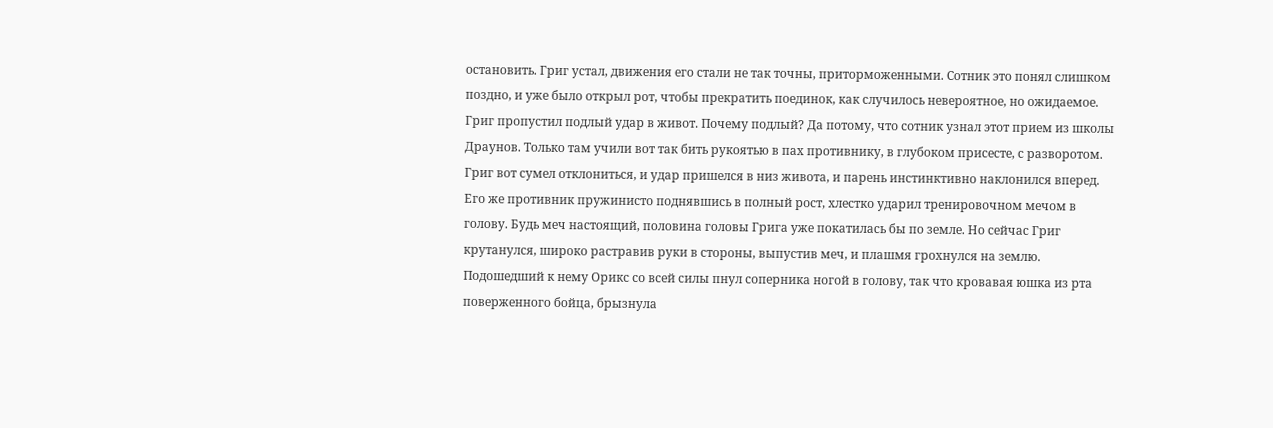остановить. Григ устал, движения его стали не так точны, приторможенными. Сотник это понял слишком поздно, и уже было открыл рот, чтобы прекратить поединок, как случилось невероятное, но ожидаемое.
Григ пропустил подлый удар в живот. Почему подлый? Да потому, что сотник узнал этот прием из школы Драунов. Только там учили вот так бить рукоятью в пах противнику, в глубоком присесте, с разворотом. Григ вот сумел отклониться, и удар пришелся в низ живота, и парень инстинктивно наклонился вперед. Его же противник пружинисто поднявшись в полный рост, хлестко ударил тренировочном мечом в голову. Будь меч настоящий, половина головы Грига уже покатилась бы по земле. Но сейчас Григ крутанулся, широко растравив руки в стороны, выпустив меч, и плашмя грохнулся на землю. Подошедший к нему Орикс со всей силы пнул соперника ногой в голову, так что кровавая юшка из рта поверженного бойца, брызнула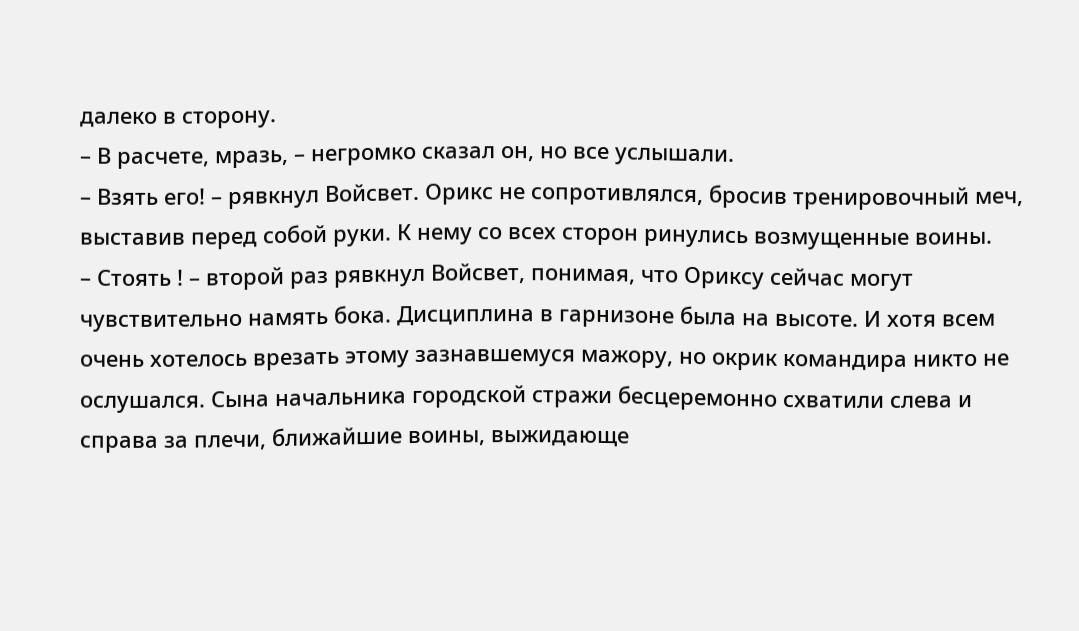далеко в сторону.
– В расчете, мразь, – негромко сказал он, но все услышали.
– Взять его! – рявкнул Войсвет. Орикс не сопротивлялся, бросив тренировочный меч, выставив перед собой руки. К нему со всех сторон ринулись возмущенные воины.
– Стоять ! – второй раз рявкнул Войсвет, понимая, что Ориксу сейчас могут чувствительно намять бока. Дисциплина в гарнизоне была на высоте. И хотя всем очень хотелось врезать этому зазнавшемуся мажору, но окрик командира никто не ослушался. Сына начальника городской стражи бесцеремонно схватили слева и справа за плечи, ближайшие воины, выжидающе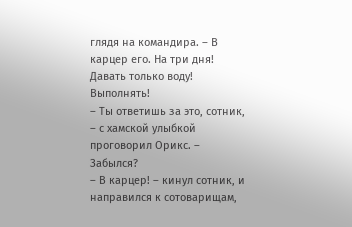глядя на командира. – В карцер его. На три дня! Давать только воду! Выполнять!
– Ты ответишь за это, сотник, – с хамской улыбкой проговорил Орикс. – Забылся?
– В карцер! – кинул сотник, и направился к сотоварищам,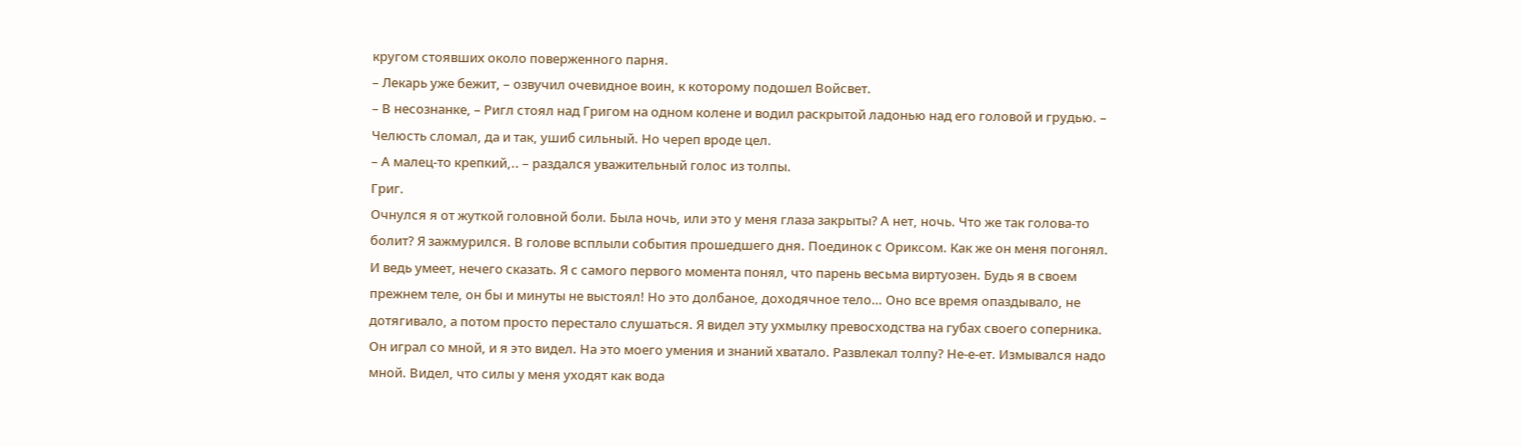кругом стоявших около поверженного парня.
– Лекарь уже бежит, – озвучил очевидное воин, к которому подошел Войсвет.
– В несознанке, – Ригл стоял над Григом на одном колене и водил раскрытой ладонью над его головой и грудью. – Челюсть сломал, да и так, ушиб сильный. Но череп вроде цел.
– А малец-то крепкий,.. – раздался уважительный голос из толпы.
Григ.
Очнулся я от жуткой головной боли. Была ночь, или это у меня глаза закрыты? А нет, ночь. Что же так голова-то болит? Я зажмурился. В голове всплыли события прошедшего дня. Поединок с Ориксом. Как же он меня погонял. И ведь умеет, нечего сказать. Я с самого первого момента понял, что парень весьма виртуозен. Будь я в своем прежнем теле, он бы и минуты не выстоял! Но это долбаное, доходячное тело… Оно все время опаздывало, не дотягивало, а потом просто перестало слушаться. Я видел эту ухмылку превосходства на губах своего соперника. Он играл со мной, и я это видел. На это моего умения и знаний хватало. Развлекал толпу? Не-е-ет. Измывался надо мной. Видел, что силы у меня уходят как вода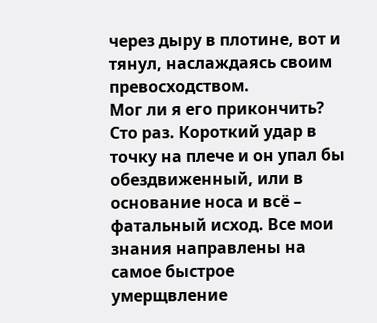через дыру в плотине, вот и тянул, наслаждаясь своим превосходством.
Мог ли я его прикончить? Сто раз. Короткий удар в точку на плече и он упал бы обездвиженный, или в основание носа и всё – фатальный исход. Все мои знания направлены на самое быстрое умерщвление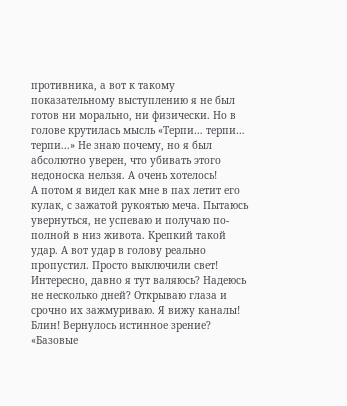противника, а вот к такому показательному выступлению я не был готов ни морально, ни физически. Но в голове крутилась мысль «Терпи… терпи… терпи...» Не знаю почему, но я был абсолютно уверен, что убивать этого недоноска нельзя. А очень хотелось!
А потом я видел как мне в пах летит его кулак, с зажатой рукоятью меча. Пытаюсь увернуться, не успеваю и получаю по-полной в низ живота. Крепкий такой удар. А вот удар в голову реально пропустил. Просто выключили свет!
Интересно, давно я тут валяюсь? Надеюсь не несколько дней? Открываю глаза и срочно их зажмуриваю. Я вижу каналы! Блин! Вернулось истинное зрение?
«Базовые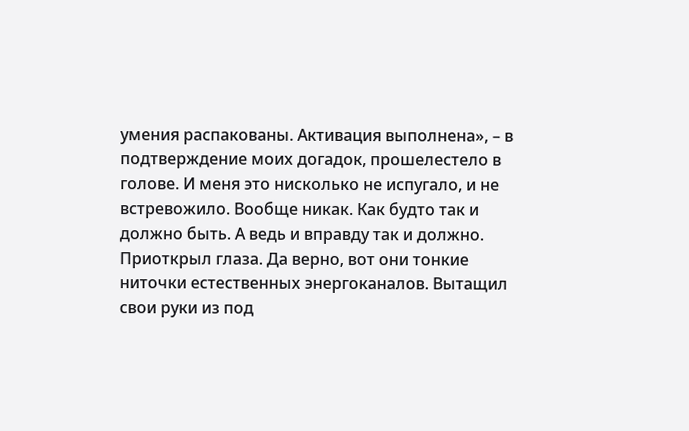умения распакованы. Активация выполнена», – в подтверждение моих догадок, прошелестело в голове. И меня это нисколько не испугало, и не встревожило. Вообще никак. Как будто так и должно быть. А ведь и вправду так и должно.
Приоткрыл глаза. Да верно, вот они тонкие ниточки естественных энергоканалов. Вытащил свои руки из под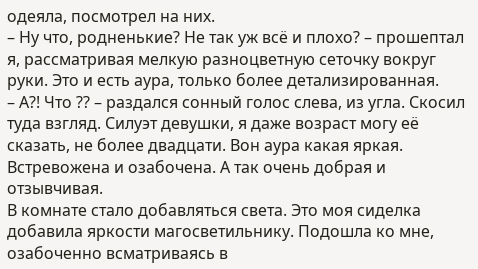одеяла, посмотрел на них.
– Ну что, родненькие? Не так уж всё и плохо? – прошептал я, рассматривая мелкую разноцветную сеточку вокруг руки. Это и есть аура, только более детализированная.
– А?! Что ?? – раздался сонный голос слева, из угла. Скосил туда взгляд. Силуэт девушки, я даже возраст могу её сказать, не более двадцати. Вон аура какая яркая. Встревожена и озабочена. А так очень добрая и отзывчивая.
В комнате стало добавляться света. Это моя сиделка добавила яркости магосветильнику. Подошла ко мне, озабоченно всматриваясь в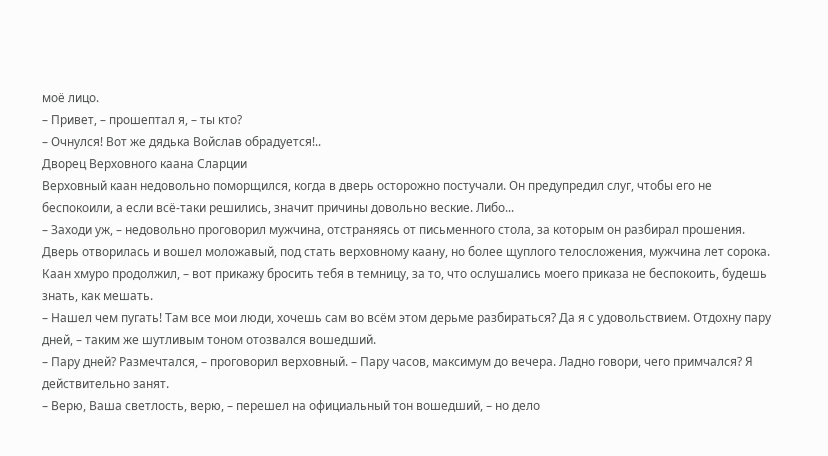моё лицо.
– Привет, – прошептал я, – ты кто?
– Очнулся! Вот же дядька Войслав обрадуется!..
Дворец Верховного каана Сларции
Верховный каан недовольно поморщился, когда в дверь осторожно постучали. Он предупредил слуг, чтобы его не беспокоили, а если всё-таки решились, значит причины довольно веские. Либо...
– Заходи уж, – недовольно проговорил мужчина, отстраняясь от письменного стола, за которым он разбирал прошения. Дверь отворилась и вошел моложавый, под стать верховному каану, но более щуплого телосложения, мужчина лет сорока. Каан хмуро продолжил, – вот прикажу бросить тебя в темницу, за то, что ослушались моего приказа не беспокоить, будешь знать, как мешать.
– Нашел чем пугать! Там все мои люди, хочешь сам во всём этом дерьме разбираться? Да я с удовольствием. Отдохну пару дней, – таким же шутливым тоном отозвался вошедший.
– Пару дней? Размечтался, – проговорил верховный. – Пару часов, максимум до вечера. Ладно говори, чего примчался? Я действительно занят.
– Верю, Ваша светлость, верю, – перешел на официальный тон вошедший, – но дело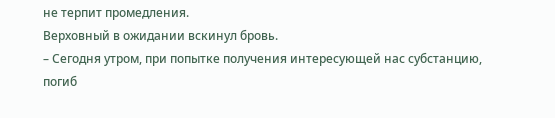не терпит промедления.
Верховный в ожидании вскинул бровь.
– Сегодня утром, при попытке получения интересующей нас субстанцию, погиб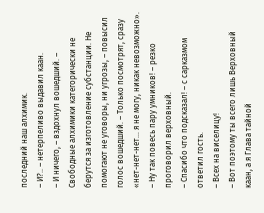последний наш алхимик.
– И?.. – нетерпеливо выдавил каан.
– И ничего, – вздохнул вошедший. – Свободные алхимики категорически не берутся за изготовление субстанции. Не помогают не уговоры, ни угрозы, – повысил голос вошедший. – Только посмотрят, сразу «нет-нет-нет… я не могу, никак невозможно».
– Ну так повесь пару умников! – резко проговорил верховный.
– Спасибо что подсказал! – с сарказмом ответил гость.
– Всех на виселицу!
– Вот поэтому ты всего лишь Верховный каан, а я Глава тайной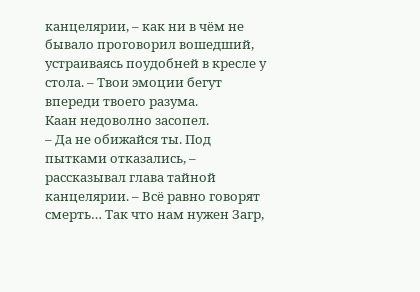канцелярии, – как ни в чём не бывало проговорил вошедший, устраиваясь поудобней в кресле у стола. – Твои эмоции бегут впереди твоего разума.
Каан недоволно засопел.
– Да не обижайся ты. Под пытками отказались, – рассказывал глава тайной канцелярии. – Всё равно говорят смерть… Так что нам нужен Загр,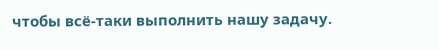чтобы всё-таки выполнить нашу задачу.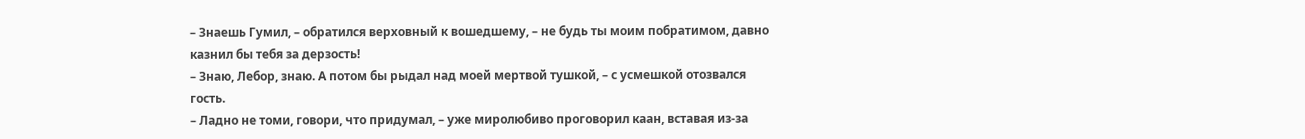– Знаешь Гумил, – обратился верховный к вошедшему, – не будь ты моим побратимом, давно казнил бы тебя за дерзость!
– Знаю, Лебор, знаю. А потом бы рыдал над моей мертвой тушкой, – с усмешкой отозвался гость.
– Ладно не томи, говори, что придумал, – уже миролюбиво проговорил каан, вставая из-за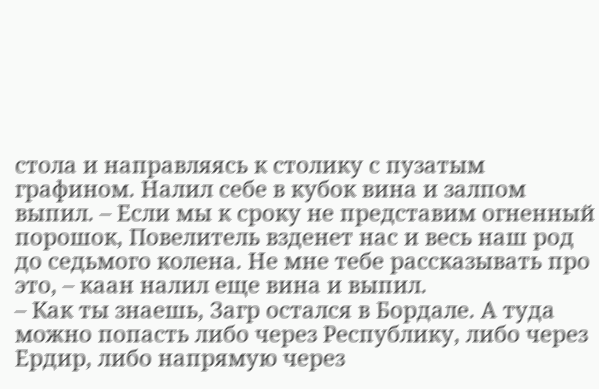стола и направляясь к столику с пузатым графином. Налил себе в кубок вина и залпом выпил. – Если мы к сроку не представим огненный порошок, Повелитель взденет нас и весь наш род до седьмого колена. Не мне тебе рассказывать про это, – каан налил еще вина и выпил.
– Как ты знаешь, Загр остался в Бордале. А туда можно попасть либо через Республику, либо через Ердир, либо напрямую через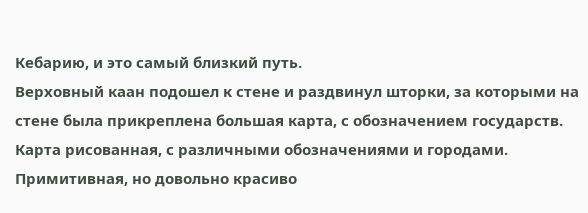Кебарию, и это самый близкий путь.
Верховный каан подошел к стене и раздвинул шторки, за которыми на стене была прикреплена большая карта, с обозначением государств. Карта рисованная, с различными обозначениями и городами. Примитивная, но довольно красиво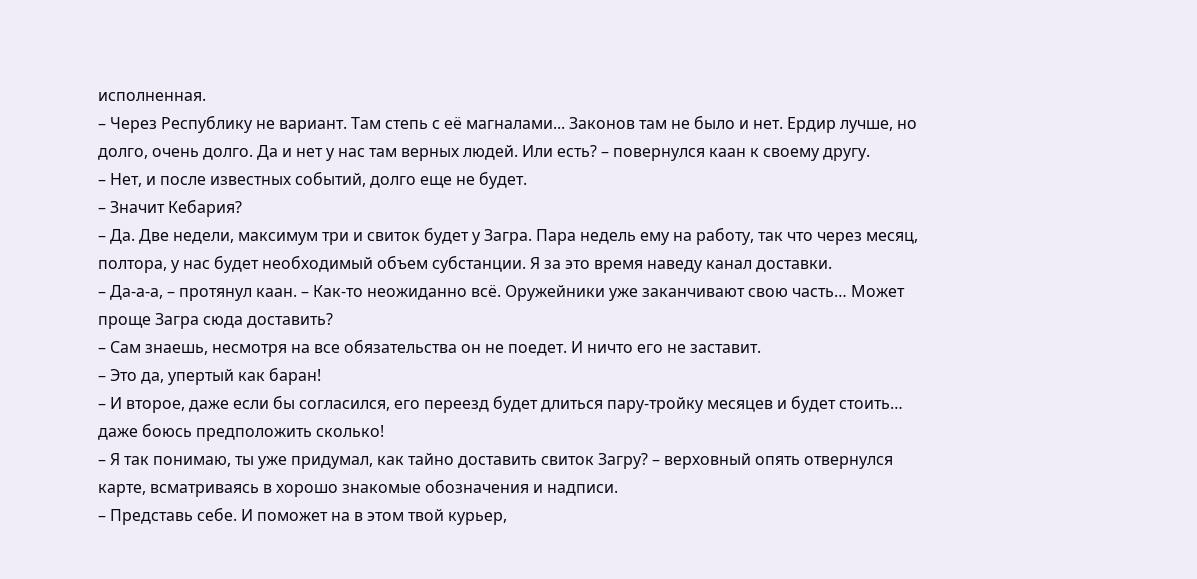исполненная.
– Через Республику не вариант. Там степь с её магналами... Законов там не было и нет. Ердир лучше, но долго, очень долго. Да и нет у нас там верных людей. Или есть? – повернулся каан к своему другу.
– Нет, и после известных событий, долго еще не будет.
– Значит Кебария?
– Да. Две недели, максимум три и свиток будет у Загра. Пара недель ему на работу, так что через месяц, полтора, у нас будет необходимый объем субстанции. Я за это время наведу канал доставки.
– Да-а-а, – протянул каан. – Как-то неожиданно всё. Оружейники уже заканчивают свою часть… Может проще Загра сюда доставить?
– Сам знаешь, несмотря на все обязательства он не поедет. И ничто его не заставит.
– Это да, упертый как баран!
– И второе, даже если бы согласился, его переезд будет длиться пару-тройку месяцев и будет стоить… даже боюсь предположить сколько!
– Я так понимаю, ты уже придумал, как тайно доставить свиток Загру? – верховный опять отвернулся карте, всматриваясь в хорошо знакомые обозначения и надписи.
– Представь себе. И поможет на в этом твой курьер,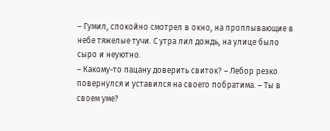– Гумил, спокойно смотрел в окно, на проплывающие в небе тяжелые тучи. С утра лил дождь, на улице было сыро и неуютно.
– Какому-то пацану доверить свиток? – Лебор резко повернулся и уставился на своего побратима. – Ты в своем уме?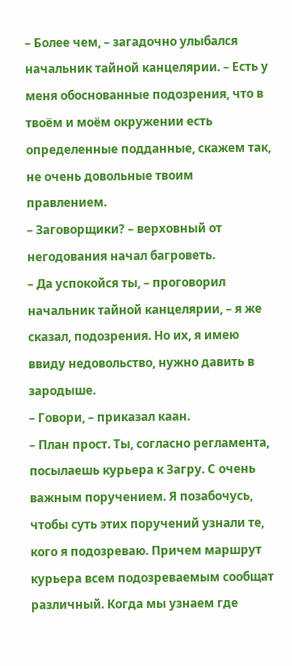– Более чем, – загадочно улыбался начальник тайной канцелярии. – Есть у меня обоснованные подозрения, что в твоём и моём окружении есть определенные подданные, скажем так, не очень довольные твоим правлением.
– Заговорщики? – верховный от негодования начал багроветь.
– Да успокойся ты, – проговорил начальник тайной канцелярии, – я же сказал, подозрения. Но их, я имею ввиду недовольство, нужно давить в зародыше.
– Говори, – приказал каан.
– План прост. Ты, согласно регламента, посылаешь курьера к Загру. С очень важным поручением. Я позабочусь, чтобы суть этих поручений узнали те, кого я подозреваю. Причем маршрут курьера всем подозреваемым сообщат различный. Когда мы узнаем где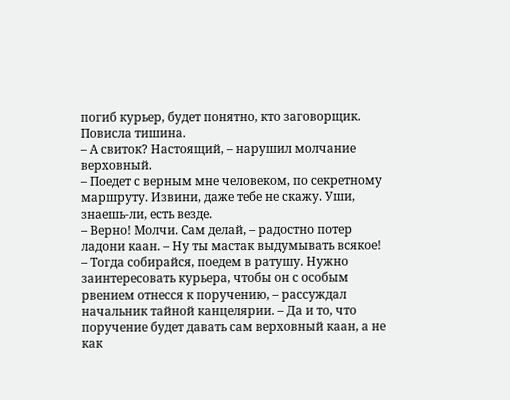погиб курьер, будет понятно, кто заговорщик.
Повисла тишина.
– А свиток? Настоящий, – нарушил молчание верховный.
– Поедет с верным мне человеком, по секретному маршруту. Извини, даже тебе не скажу. Уши, знаешь-ли, есть везде.
– Верно! Молчи. Сам делай, – радостно потер ладони каан. – Ну ты мастак выдумывать всякое!
– Тогда собирайся, поедем в ратушу. Нужно заинтересовать курьера, чтобы он с особым рвением отнесся к поручению, – рассуждал начальник тайной канцелярии. – Да и то, что поручение будет давать сам верховный каан, а не как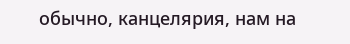обычно, канцелярия, нам на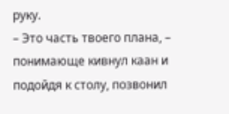руку.
– Это часть твоего плана, – понимающе кивнул каан и подойдя к столу, позвонил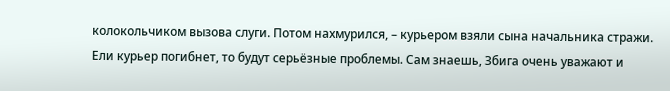колокольчиком вызова слуги. Потом нахмурился, – курьером взяли сына начальника стражи. Ели курьер погибнет, то будут серьёзные проблемы. Сам знаешь, Збига очень уважают и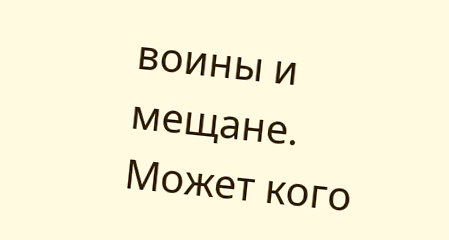воины и мещане. Может кого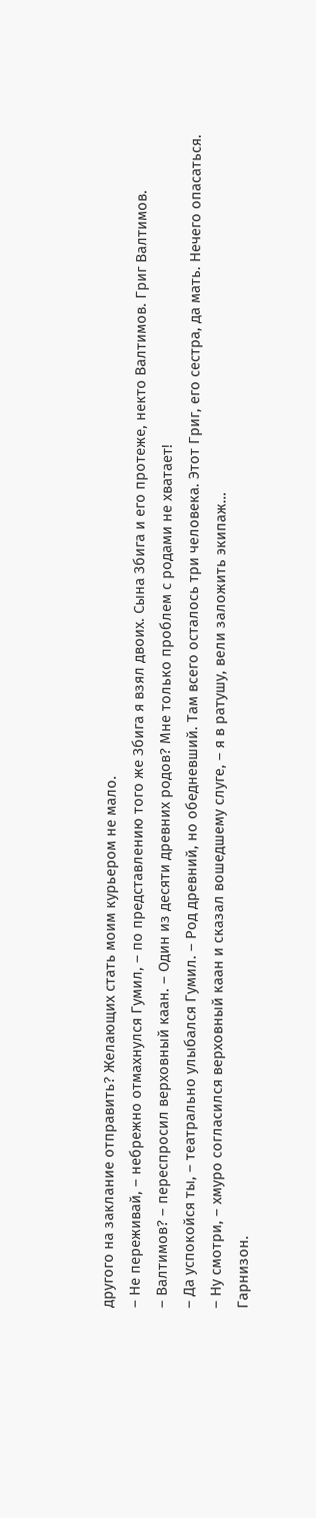другого на заклание отправить? Желающих стать моим курьером не мало.
– Не переживай, – небрежно отмахнулся Гумил, – по представлению того же Збига я взял двоих. Сына Збига и его протеже, некто Валтимов. Григ Валтимов.
– Валтимов? – переспросил верховный каан. – Один из десяти древних родов? Мне только проблем с родами не хватает!
– Да успокойся ты, – театрально улыбался Гумил. – Род древний, но обедневший. Там всего осталось три человека. Этот Григ, его сестра, да мать. Нечего опасаться.
– Ну смотри, – хмуро согласился верховный каан и сказал вошедшему слуге, – я в ратушу, вели заложить экипаж…
Гарнизон.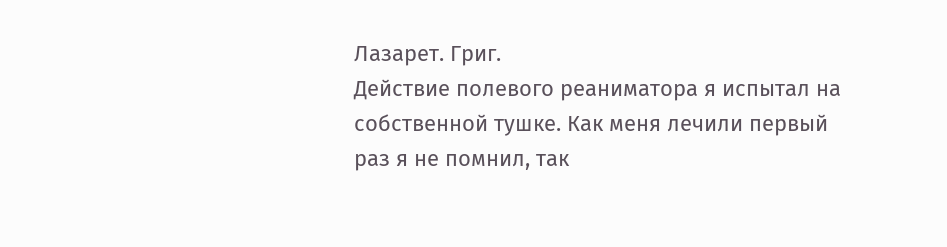Лазарет. Григ.
Действие полевого реаниматора я испытал на собственной тушке. Как меня лечили первый раз я не помнил, так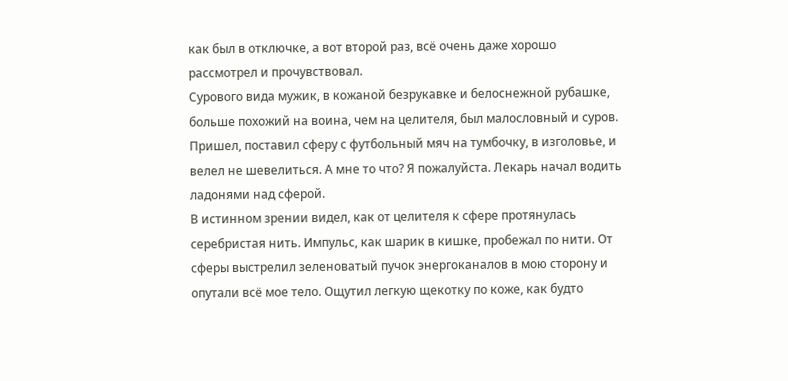как был в отключке, а вот второй раз, всё очень даже хорошо рассмотрел и прочувствовал.
Сурового вида мужик, в кожаной безрукавке и белоснежной рубашке, больше похожий на воина, чем на целителя, был малословный и суров. Пришел, поставил сферу с футбольный мяч на тумбочку, в изголовье, и велел не шевелиться. А мне то что? Я пожалуйста. Лекарь начал водить ладонями над сферой.
В истинном зрении видел, как от целителя к сфере протянулась серебристая нить. Импульс, как шарик в кишке, пробежал по нити. От сферы выстрелил зеленоватый пучок энергоканалов в мою сторону и опутали всё мое тело. Ощутил легкую щекотку по коже, как будто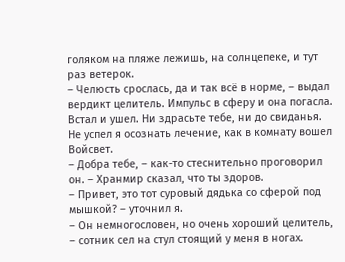голяком на пляже лежишь, на солнцепеке, и тут раз ветерок.
– Челюсть срослась, да и так всё в норме, – выдал вердикт целитель. Импульс в сферу и она погасла. Встал и ушел. Ни здрасьте тебе, ни до свиданья.
Не успел я осознать лечение, как в комнату вошел Войсвет.
– Добра тебе, – как-то стеснительно проговорил он. – Хранмир сказал, что ты здоров.
– Привет, это тот суровый дядька со сферой под мышкой? – уточнил я.
– Он немногословен, но очень хороший целитель, – сотник сел на стул стоящий у меня в ногах.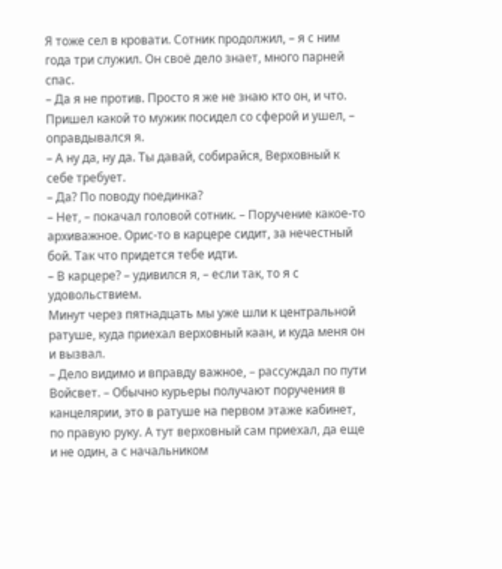Я тоже сел в кровати. Сотник продолжил, – я с ним года три служил. Он своё дело знает, много парней спас.
– Да я не против. Просто я же не знаю кто он, и что. Пришел какой то мужик посидел со сферой и ушел, – оправдывался я.
– А ну да, ну да. Ты давай, собирайся, Верховный к себе требует.
– Да? По поводу поединка?
– Нет, – покачал головой сотник. – Поручение какое-то архиважное. Орис-то в карцере сидит, за нечестный бой. Так что придется тебе идти.
– В карцере? – удивился я, – если так, то я с удовольствием.
Минут через пятнадцать мы уже шли к центральной ратуше, куда приехал верховный каан, и куда меня он и вызвал.
– Дело видимо и вправду важное, – рассуждал по пути Войсвет. – Обычно курьеры получают поручения в канцелярии, это в ратуше на первом этаже кабинет, по правую руку. А тут верховный сам приехал, да еще и не один, а с начальником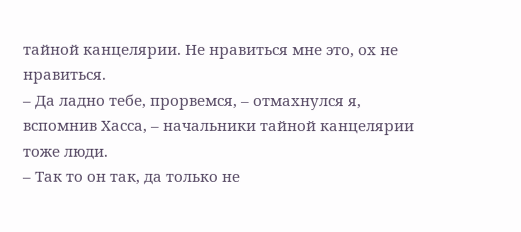тайной канцелярии. Не нравиться мне это, ох не нравиться.
– Да ладно тебе, прорвемся, – отмахнулся я, вспомнив Хасса, – начальники тайной канцелярии тоже люди.
– Так то он так, да только не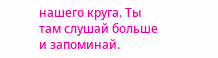нашего круга. Ты там слушай больше и запоминай.